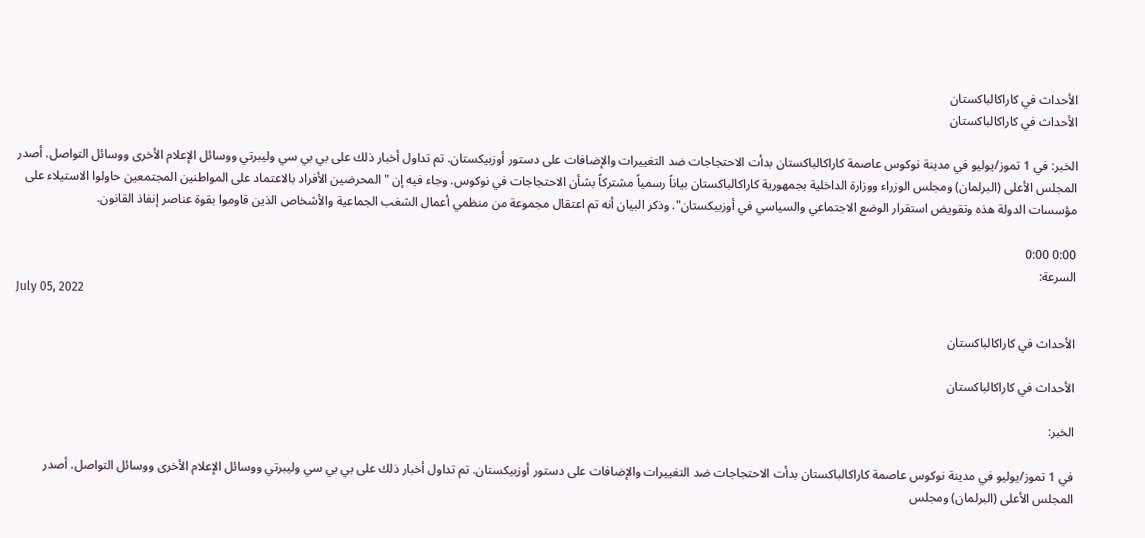الأحداث في كاراكالباكستان
الأحداث في كاراكالباكستان

الخبر: في 1 تموز/يوليو في مدينة نوكوس عاصمة كاراكالباكستان بدأت الاحتجاجات ضد التغييرات والإضافات على دستور أوزبيكستان. تم تداول أخبار ذلك على بي بي سي وليبرتي ووسائل الإعلام الأخرى ووسائل التواصل. أصدر المجلس الأعلى (البرلمان) ومجلس الوزراء ووزارة الداخلية بجمهورية كاراكالباكستان بياناً رسمياً مشتركاً بشأن الاحتجاجات في نوكوس. وجاء فيه إن "المحرضين الأفراد بالاعتماد على المواطنين المجتمعين حاولوا الاستيلاء على مؤسسات الدولة هذه وتقويض استقرار الوضع الاجتماعي والسياسي في أوزبيكستان". وذكر البيان أنه تم اعتقال مجموعة من منظمي أعمال الشغب الجماعية والأشخاص الذين قاوموا بقوة عناصر إنفاذ القانون.

0:00 0:00
السرعة:
July 05, 2022

الأحداث في كاراكالباكستان

الأحداث في كاراكالباكستان

الخبر:

في 1 تموز/يوليو في مدينة نوكوس عاصمة كاراكالباكستان بدأت الاحتجاجات ضد التغييرات والإضافات على دستور أوزبيكستان. تم تداول أخبار ذلك على بي بي سي وليبرتي ووسائل الإعلام الأخرى ووسائل التواصل. أصدر المجلس الأعلى (البرلمان) ومجلس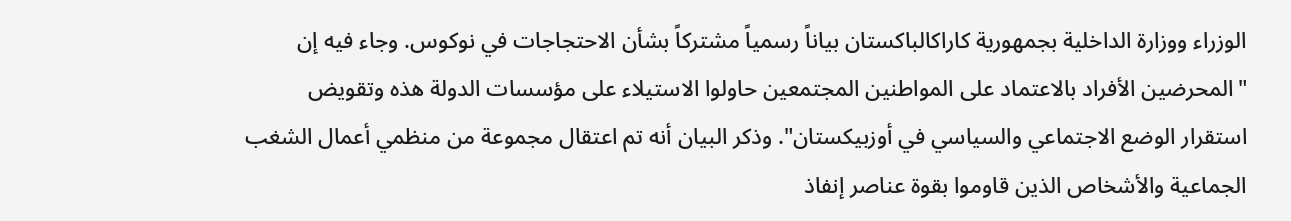الوزراء ووزارة الداخلية بجمهورية كاراكالباكستان بياناً رسمياً مشتركاً بشأن الاحتجاجات في نوكوس. وجاء فيه إن "المحرضين الأفراد بالاعتماد على المواطنين المجتمعين حاولوا الاستيلاء على مؤسسات الدولة هذه وتقويض استقرار الوضع الاجتماعي والسياسي في أوزبيكستان". وذكر البيان أنه تم اعتقال مجموعة من منظمي أعمال الشغب الجماعية والأشخاص الذين قاوموا بقوة عناصر إنفاذ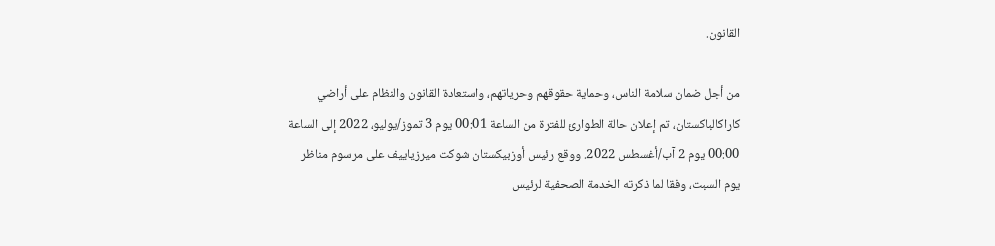القانون.

من أجل ضمان سلامة الناس، وحماية حقوقهم وحرياتهم، واستعادة القانون والنظام على أراضي كاراكالباكستان، تم إعلان حالة الطوارئ للفترة من الساعة 00:01 يوم 3 تموز/يوليو، 2022 إلى الساعة 00:00 يوم 2 آب/أغسطس 2022. ووقع رئيس أوزبيكستان شوكت ميرزياييف على مرسوم مناظر يوم السبت، وفقا لما ذكرته الخدمة الصحفية لرئيس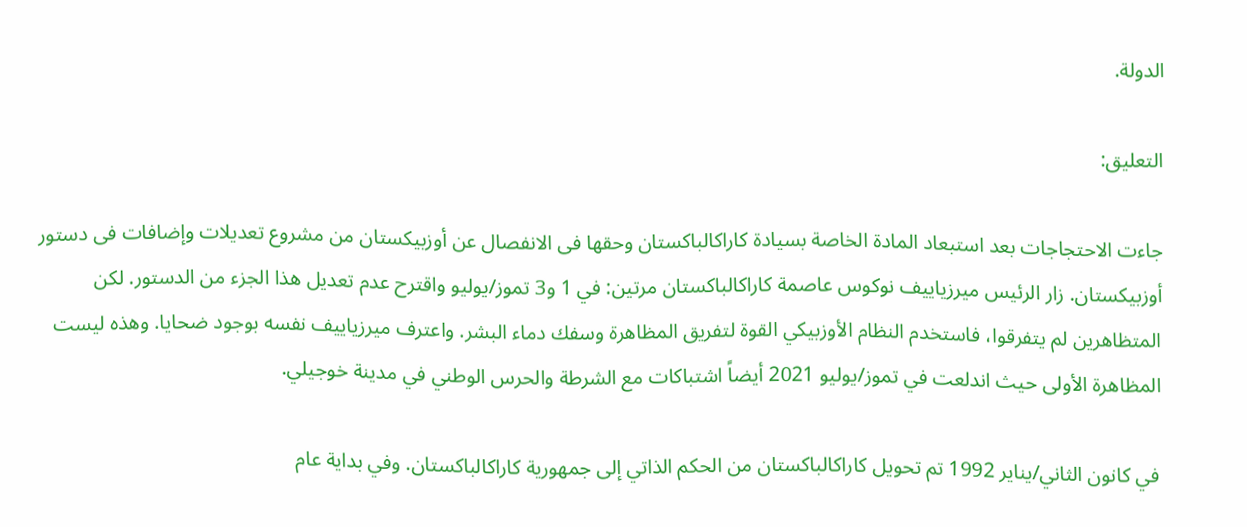الدولة.

التعليق:

جاءت الاحتجاجات بعد استبعاد المادة الخاصة بسيادة كاراكالباكستان وحقها فى الانفصال عن أوزبيكستان من مشروع تعديلات وإضافات فى دستور أوزبيكستان. زار الرئيس ميرزياييف نوكوس عاصمة كاراكالباكستان مرتين: في 1 و3 تموز/يوليو واقترح عدم تعديل هذا الجزء من الدستور. لكن المتظاهرين لم يتفرقوا، فاستخدم النظام الأوزبيكي القوة لتفريق المظاهرة وسفك دماء البشر. واعترف ميرزياييف نفسه بوجود ضحايا. وهذه ليست المظاهرة الأولى حيث اندلعت في تموز/يوليو 2021 أيضاً اشتباكات مع الشرطة والحرس الوطني في مدينة خوجيلي.

في كانون الثاني/يناير 1992 تم تحويل كاراكالباكستان من الحكم الذاتي إلى جمهورية كاراكالباكستان. وفي بداية عام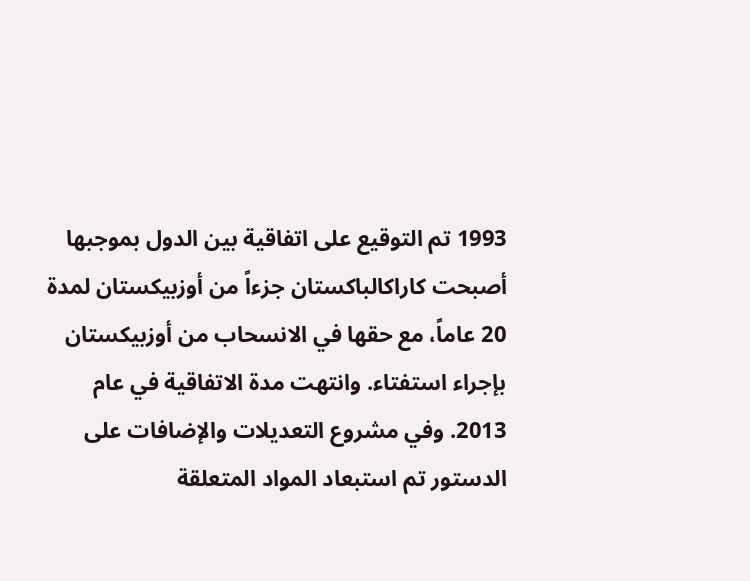1993 تم التوقيع على اتفاقية بين الدول بموجبها أصبحت كاراكالباكستان جزءاً من أوزبيكستان لمدة 20 عاماً، مع حقها في الانسحاب من أوزبيكستان بإجراء استفتاء. وانتهت مدة الاتفاقية في عام 2013. وفي مشروع التعديلات والإضافات على الدستور تم استبعاد المواد المتعلقة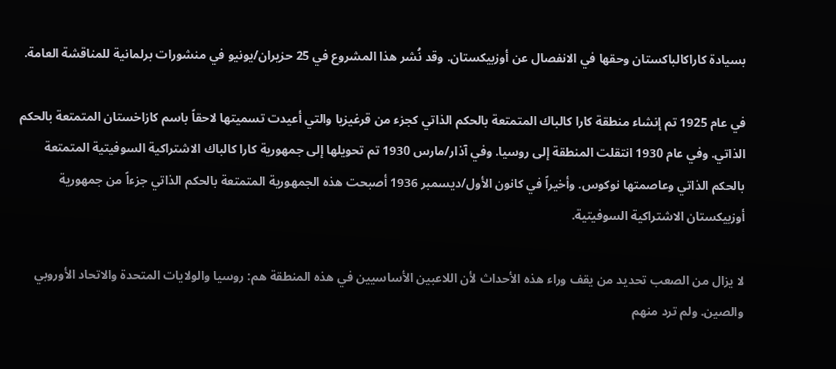بسيادة كاراكالباكستان وحقها في الانفصال عن أوزبيكستان. وقد نُشر هذا المشروع في 25 حزيران/يونيو في منشورات برلمانية للمناقشة العامة.

في عام 1925 تم إنشاء منطقة كارا كالباك المتمتعة بالحكم الذاتي كجزء من قرغيزيا والتي أعيدت تسميتها لاحقاً باسم كازاخستان المتمتعة بالحكم الذاتي. وفي عام 1930 انتقلت المنطقة إلى روسيا. وفي آذار/مارس 1930 تم تحويلها إلى جمهورية كارا كالباك الاشتراكية السوفيتية المتمتعة بالحكم الذاتي وعاصمتها نوكوس. وأخيراً في كانون الأول/ديسمبر 1936 أصبحت هذه الجمهورية المتمتعة بالحكم الذاتي جزءاً من جمهورية أوزبيكستان الاشتراكية السوفيتية.

لا يزال من الصعب تحديد من يقف وراء هذه الأحداث لأن اللاعبين الأساسيين في هذه المنطقة هم: روسيا والولايات المتحدة والاتحاد الأوروبي والصين. ولم ترد منهم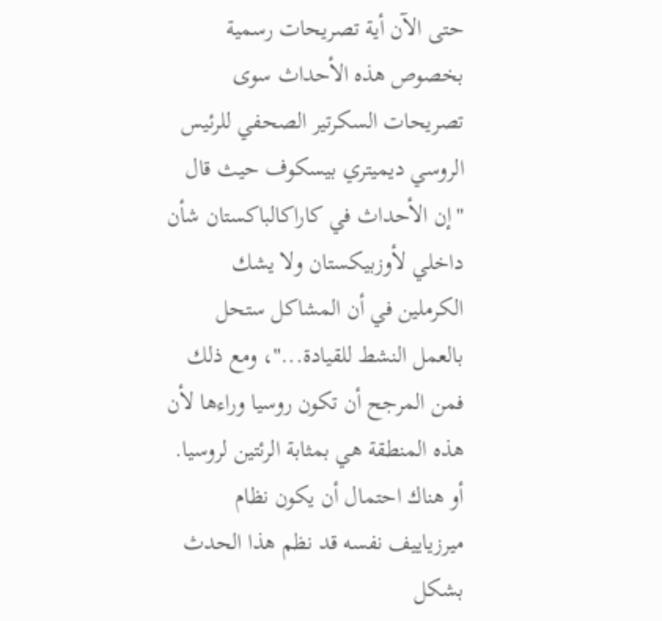حتى الآن أية تصريحات رسمية بخصوص هذه الأحداث سوى تصريحات السكرتير الصحفي للرئيس الروسي ديميتري بيسكوف حيث قال "إن الأحداث في كاراكالباكستان شأن داخلي لأوزبيكستان ولا يشك الكرملين في أن المشاكل ستحل بالعمل النشط للقيادة..."، ومع ذلك فمن المرجح أن تكون روسيا وراءها لأن هذه المنطقة هي بمثابة الرئتين لروسيا. أو هناك احتمال أن يكون نظام ميرزياييف نفسه قد نظم هذا الحدث بشكل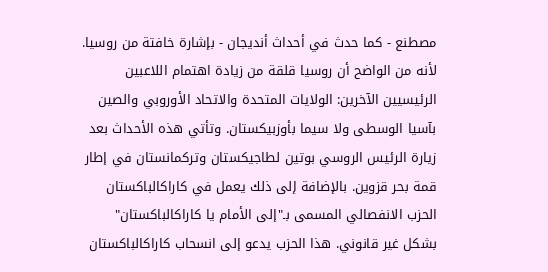مصطنع - كما حدث في أحداث أنديجان - بإشارة خافتة من روسيا. لأنه من الواضح أن روسيا قلقة من زيادة اهتمام اللاعبين الرئيسيين الآخرين: الولايات المتحدة والاتحاد الأوروبي والصين بآسيا الوسطى ولا سيما بأوزبيكستان. وتأتي هذه الأحداث بعد زيارة الرئيس الروسي بوتين لطاجيكستان وتركمانستان في إطار قمة بحر قزوين. بالإضافة إلى ذلك يعمل في كاراكالباكستان الحزب الانفصالي المسمى بـ"إلى الأمام يا كاراكالباكستان" بشكل غير قانوني. هذا الحزب يدعو إلى انسحاب كاراكالباكستان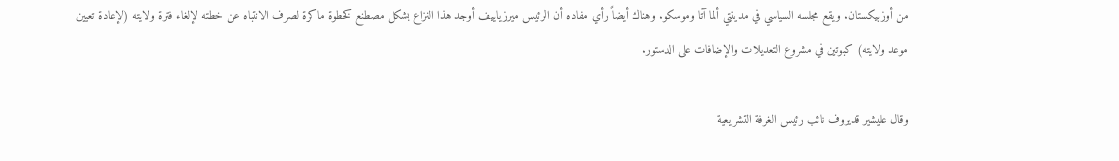من أوزبيكستان. ويقع مجلسه السياسي في مدينتي ألما آتا وموسكو. وهناك أيضاً رأي مفاده أن الرئيس ميرزياييف أوجد هذا النزاع بشكل مصطنع كخطوة ماكرة لصرف الانتباه عن خطته لإلغاء فترة ولايته (لإعادة تعيين موعد ولايته) كبوتين في مشروع التعديلات والإضافات على الدستور.

وقال عليشير قديروف نائب رئيس الغرفة التشريعية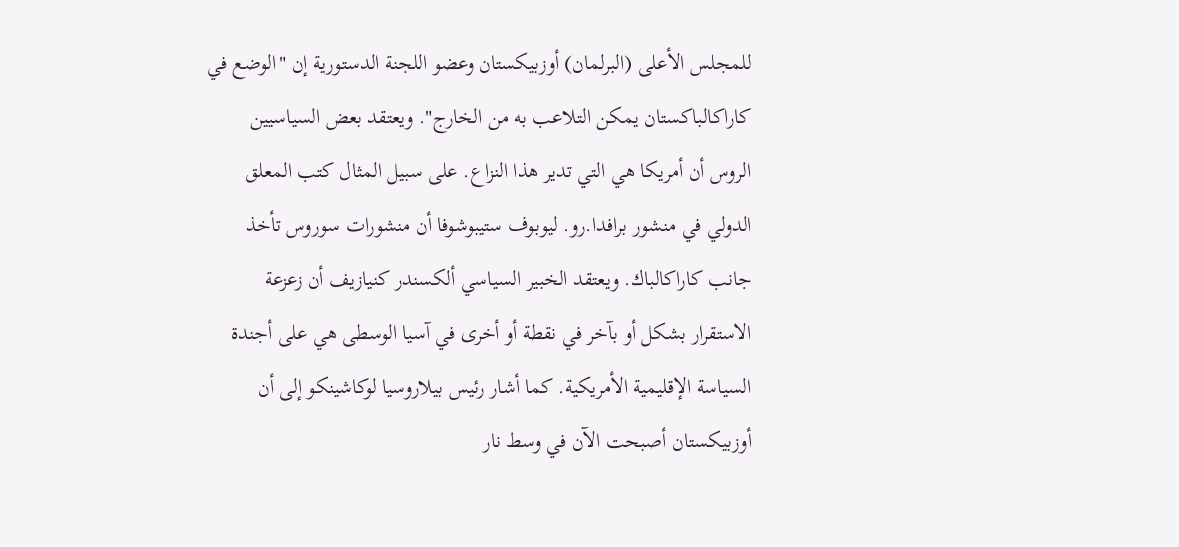للمجلس الأعلى (البرلمان) أوزبيكستان وعضو اللجنة الدستورية إن "الوضع في كاراكالباكستان يمكن التلاعب به من الخارج". ويعتقد بعض السياسيين الروس أن أمريكا هي التي تدير هذا النزاع. على سبيل المثال كتب المعلق الدولي في منشور برافدا.رو. ليوبوف ستيبوشوفا أن منشورات سوروس تأخذ جانب كاراكالباك. ويعتقد الخبير السياسي ألكسندر كنيازيف أن زعزعة الاستقرار بشكل أو بآخر في نقطة أو أخرى في آسيا الوسطى هي على أجندة السياسة الإقليمية الأمريكية. كما أشار رئيس بيلاروسيا لوكاشينكو إلى أن أوزبيكستان أصبحت الآن في وسط نار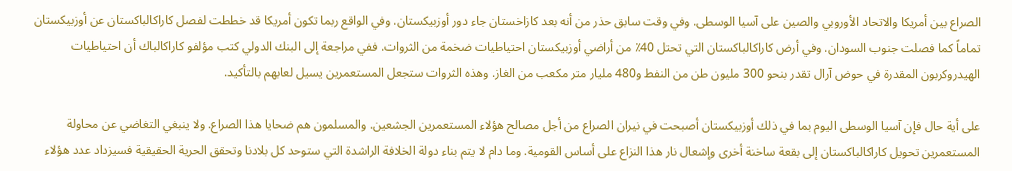الصراع بين أمريكا والاتحاد الأوروبي والصين على آسيا الوسطى. وفي وقت سابق حذر من أنه بعد كازاخستان جاء دور أوزبيكستان. وفي الواقع ربما تكون أمريكا قد خططت لفصل كاراكالباكستان عن أوزبيكستان تماماً كما فصلت جنوب السودان. وفي أرض كاراكالباكستان التي تحتل 40٪ من أراضي أوزبيكستان احتياطيات ضخمة من الثروات. ففي مراجعة إلى البنك الدولي كتب مؤلفو كاراكالباك أن احتياطيات الهيدروكربون المقدرة في حوض آرال تقدر بنحو 300 مليون طن من النفط و480 مليار متر مكعب من الغاز. وهذه الثروات ستجعل المستعمرين يسيل لعابهم بالتأكيد.

على أية حال فإن آسيا الوسطى اليوم بما في ذلك أوزبيكستان أصبحت في نيران الصراع من أجل مصالح هؤلاء المستعمرين الجشعين. والمسلمون هم ضحايا هذا الصراع. ولا ينبغي التغاضي عن محاولة المستعمرين تحويل كاراكالباكستان إلى بقعة ساخنة أخرى وإشعال نار هذا النزاع على أساس القومية. وما دام لا يتم بناء دولة الخلافة الراشدة التي ستوحد كل بلادنا وتحقق الحرية الحقيقية فسيزداد عدد هؤلاء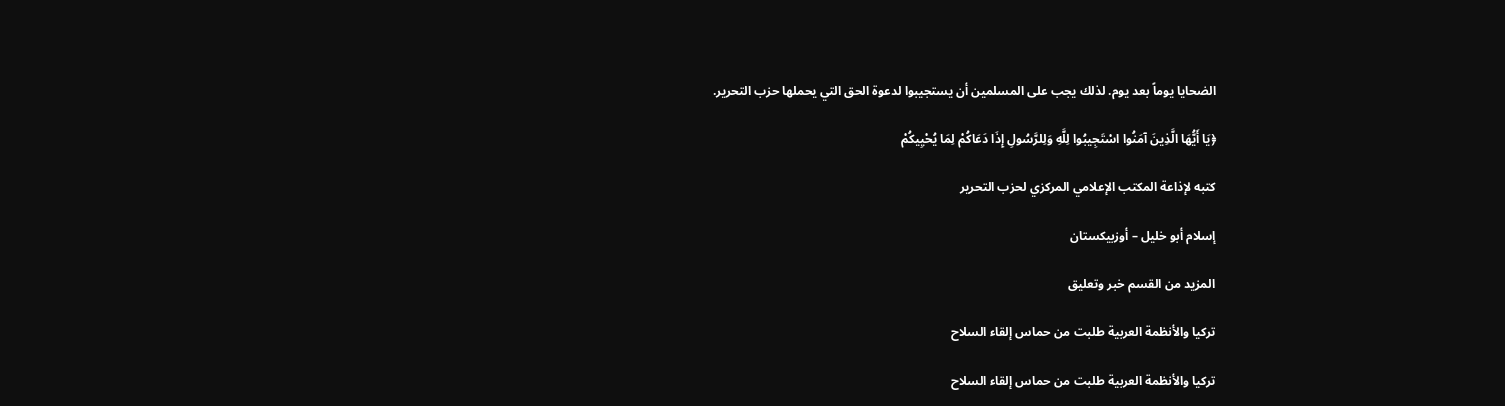الضحايا يوماً بعد يوم. لذلك يجب على المسلمين أن يستجيبوا لدعوة الحق التي يحملها حزب التحرير.

﴿يَا أَيُّهَا الَّذِينَ آمَنُوا اسْتَجِيبُوا لِلَّهِ وَلِلرَّسُولِ إِذَا دَعَاكُمْ لِمَا يُحْيِيكُمْ

كتبه لإذاعة المكتب الإعلامي المركزي لحزب التحرير

إسلام أبو خليل – أوزبيكستان

المزيد من القسم خبر وتعليق

تركيا والأنظمة العربية طلبت من حماس إلقاء السلاح

تركيا والأنظمة العربية طلبت من حماس إلقاء السلاح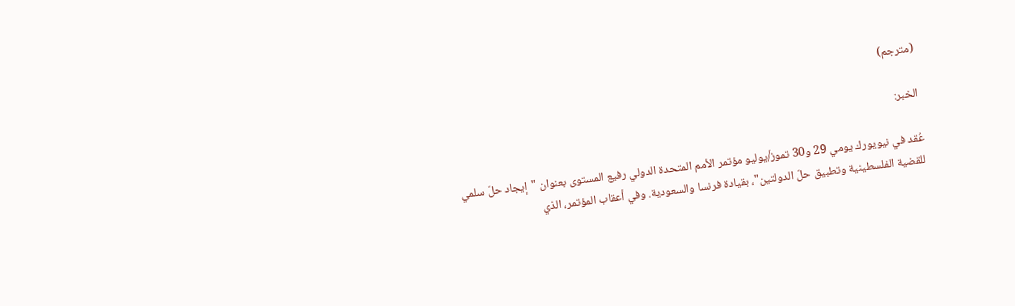(مترجم)

الخبر:

عُقد في نيويورك يومي 29 و30 تموز/يوليو مؤتمر الأمم المتحدة الدولي رفيع المستوى بعنوان "إيجاد حلّ سلمي للقضية الفلسطينية وتطبيق حلّ الدولتين"، بقيادة فرنسا والسعودية. وفي أعقاب المؤتمر، الذي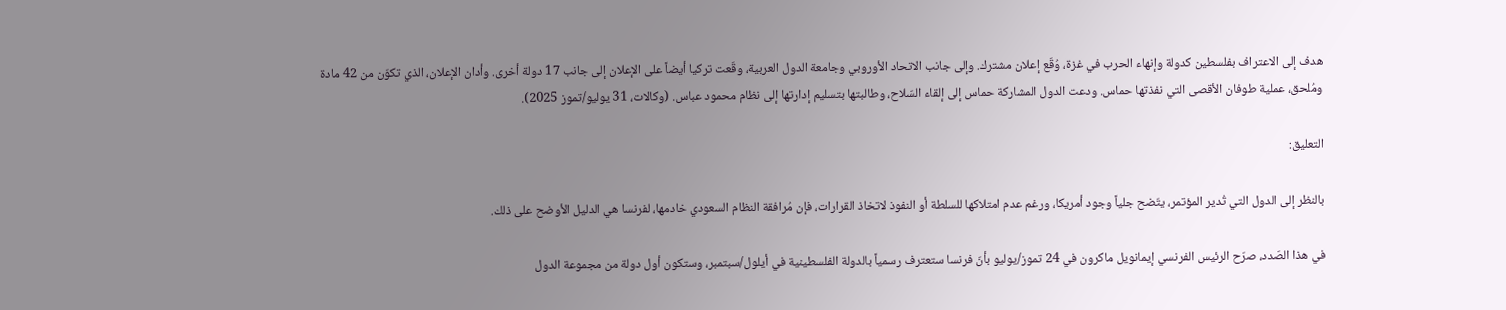هدف إلى الاعتراف بفلسطين كدولة وإنهاء الحرب في غزة، وُقّع إعلان مشترك. وإلى جانب الاتحاد الأوروبي وجامعة الدول العربية، وقّعت تركيا أيضاً على الإعلان إلى جانب 17 دولة أخرى. وأدان الإعلان، الذي تكوّن من 42 مادة ومُلحق، عملية طوفان الأقصى التي نفذتها حماس. ودعت الدول المشاركة حماس إلى إلقاء السّلاح، وطالبتها بتسليم إدارتها إلى نظام محمود عباس. (وكالات، 31 يوليو/تموز 2025).

التعليق:

بالنظر إلى الدول التي تُدير المؤتمر، يتّضح جلياً وجود أمريكا، ورغم عدم امتلاكها للسلطة أو النفوذ لاتخاذ القرارات، فإن مُرافقة النظام السعودي خادمها، لفرنسا هي الدليل الأوضح على ذلك.

في هذا الصّدد، صرّح الرئيس الفرنسي إيمانويل ماكرون في 24 تموز/يوليو بأنّ فرنسا ستعترف رسمياً بالدولة الفلسطينية في أيلول/سبتمبر، وستكون أول دولة من مجموعة الدول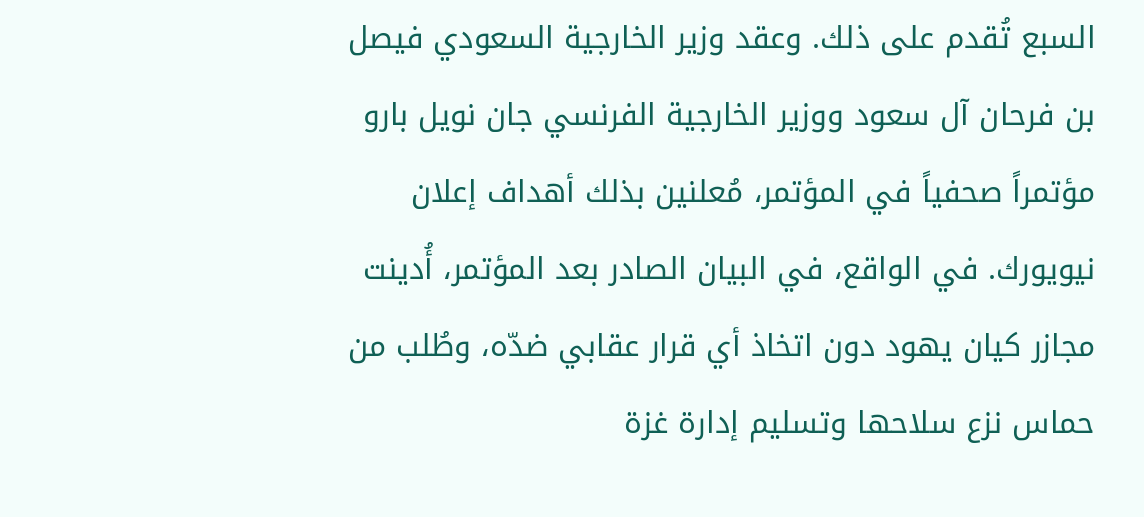السبع تُقدم على ذلك. وعقد وزير الخارجية السعودي فيصل بن فرحان آل سعود ووزير الخارجية الفرنسي جان نويل بارو مؤتمراً صحفياً في المؤتمر، مُعلنين بذلك أهداف إعلان نيويورك. في الواقع، في البيان الصادر بعد المؤتمر، أُدينت مجازر كيان يهود دون اتخاذ أي قرار عقابي ضدّه، وطُلب من حماس نزع سلاحها وتسليم إدارة غزة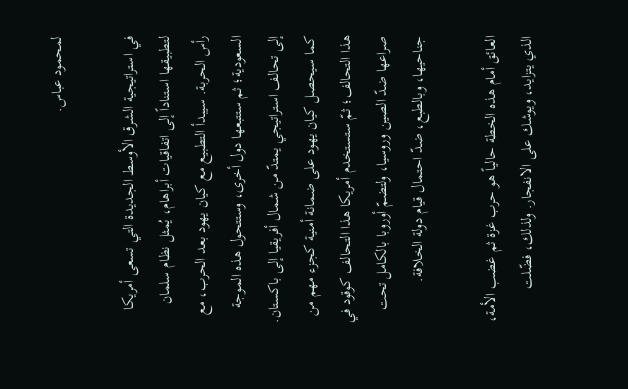لمحمود عباس.

في استراتيجية الشرق الأوسط الجديدة التي تسعى أمريكا لتطبيقها استناداً إلى اتفاقيات أبراهام، يُمثل نظام سلمان رأس الحربة. سيبدأ التطبيع مع كيان يهود بعد الحرب، مع السعودية؛ ثم ستتبعها دول أخرى، وستتحول هذه الموجة إلى تحالف استراتيجي يمتدّ من شمال أفريقيا إلى باكستان. كما سيحصل كيان يهود على ضمانة أمنية كجزء مهم من هذا التحالف؛ ثمّ ستستخدم أمريكا هذا التحالف كوقود في صراعها ضدّ الصين وروسيا، ولتضمّ أوروبا بالكامل تحت جناحيها، وبالطبع، ضدّ احتمال قيام دولة الخلافة.

العائق أمام هذه الخطة حالياً هو حرب غزة ثم غضب الأمة، الذي يتزايد، ويوشك على الانفجار. ولذلك، فضّلت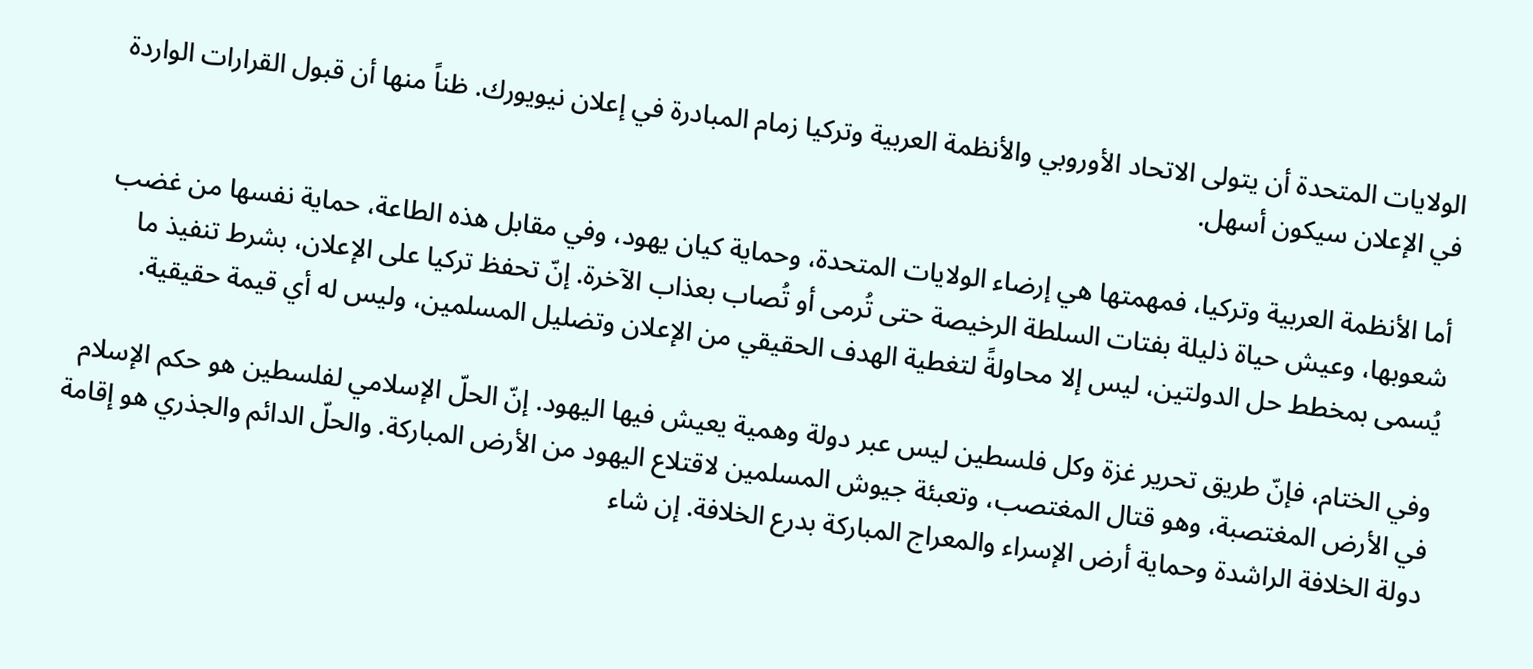الولايات المتحدة أن يتولى الاتحاد الأوروبي والأنظمة العربية وتركيا زمام المبادرة في إعلان نيويورك. ظناً منها أن قبول القرارات الواردة في الإعلان سيكون أسهل.

أما الأنظمة العربية وتركيا، فمهمتها هي إرضاء الولايات المتحدة، وحماية كيان يهود، وفي مقابل هذه الطاعة، حماية نفسها من غضب شعوبها، وعيش حياة ذليلة بفتات السلطة الرخيصة حتى تُرمى أو تُصاب بعذاب الآخرة. إنّ تحفظ تركيا على الإعلان، بشرط تنفيذ ما يُسمى بمخطط حل الدولتين، ليس إلا محاولةً لتغطية الهدف الحقيقي من الإعلان وتضليل المسلمين، وليس له أي قيمة حقيقية.

وفي الختام، فإنّ طريق تحرير غزة وكل فلسطين ليس عبر دولة وهمية يعيش فيها اليهود. إنّ الحلّ الإسلامي لفلسطين هو حكم الإسلام في الأرض المغتصبة، وهو قتال المغتصب، وتعبئة جيوش المسلمين لاقتلاع اليهود من الأرض المباركة. والحلّ الدائم والجذري هو إقامة دولة الخلافة الراشدة وحماية أرض الإسراء والمعراج المباركة بدرع الخلافة. إن شاء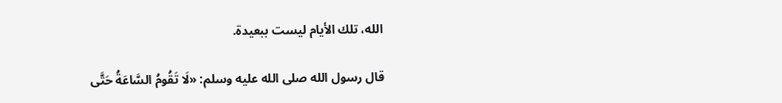الله، تلك الأيام ليست ببعيدة.

قال رسول الله صلى الله عليه وسلم: «لَا تَقُومُ السَّاعَةُ حَتَّى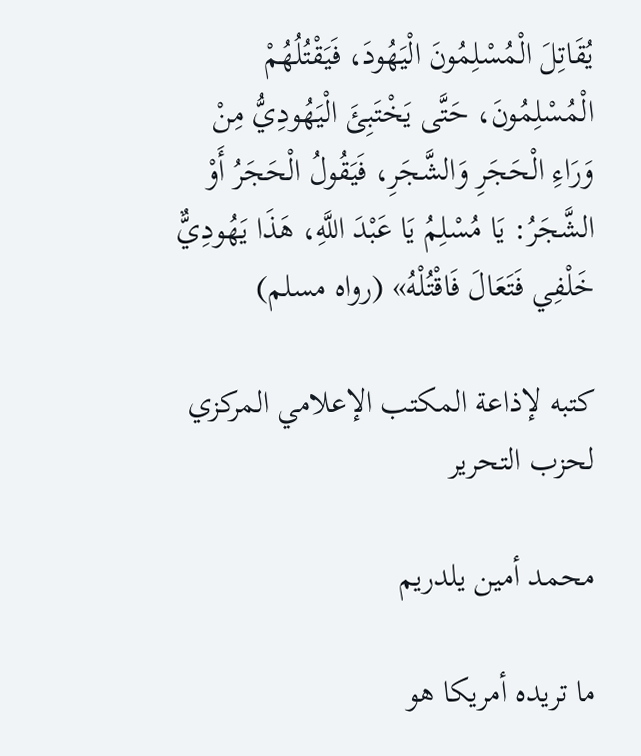يُقَاتِلَ الْمُسْلِمُونَ الْيَهُودَ، فَيَقْتُلُهُمْ الْمُسْلِمُونَ، حَتَّى يَخْتَبِئَ الْيَهُودِيُّ مِنْ وَرَاءِ الْحَجَرِ وَالشَّجَرِ، فَيَقُولُ الْحَجَرُ أَوْ الشَّجَرُ: يَا مُسْلِمُ يَا عَبْدَ اللَّهِ، هَذَا يَهُودِيٌّ خَلْفِي فَتَعَالَ فَاقْتُلْهُ» (رواه مسلم)

كتبه لإذاعة المكتب الإعلامي المركزي لحزب التحرير

محمد أمين يلدريم

ما تريده أمريكا هو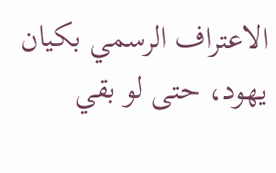الاعتراف الرسمي بكيان يهود، حتى لو بقي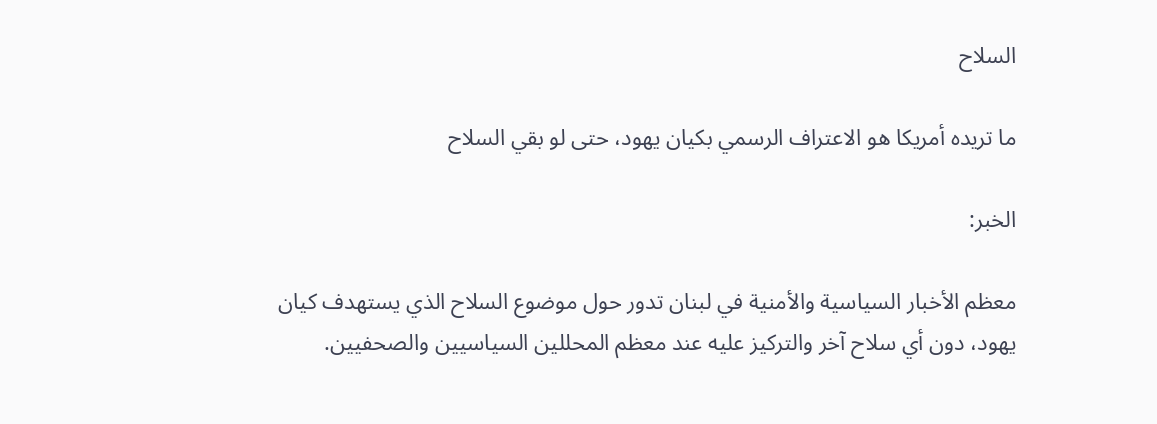السلاح

ما تريده أمريكا هو الاعتراف الرسمي بكيان يهود، حتى لو بقي السلاح

الخبر:

معظم الأخبار السياسية والأمنية في لبنان تدور حول موضوع السلاح الذي يستهدف كيان يهود، دون أي سلاح آخر والتركيز عليه عند معظم المحللين السياسيين والصحفيين.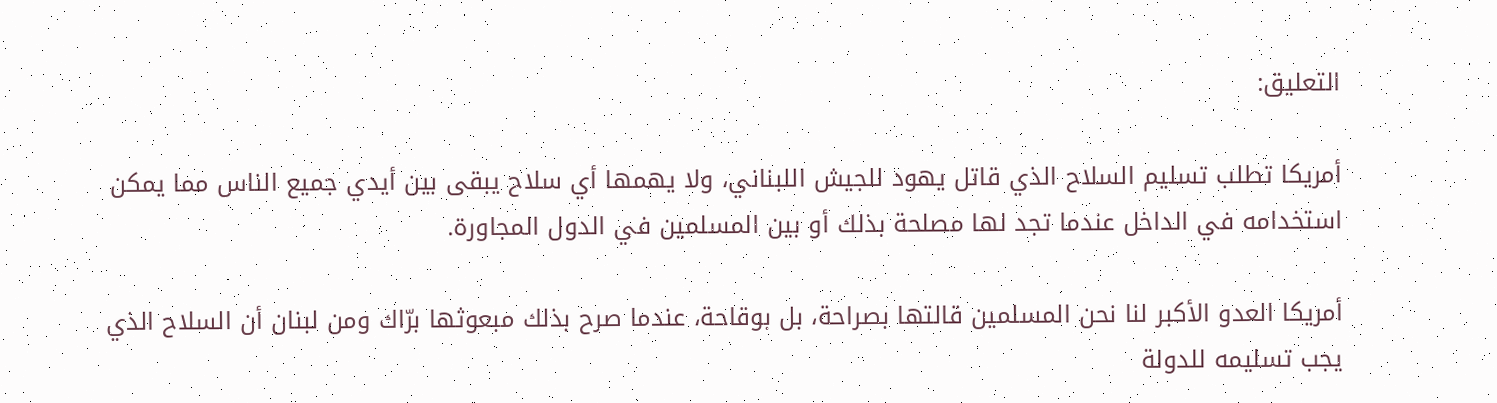التعليق:

أمريكا تطلب تسليم السلاح الذي قاتل يهود للجيش اللبناني، ولا يهمها أي سلاح يبقى بين أيدي جميع الناس مما يمكن استخدامه في الداخل عندما تجد لها مصلحة بذلك أو بين المسلمين في الدول المجاورة.

أمريكا العدو الأكبر لنا نحن المسلمين قالتها بصراحة، بل بوقاحة، عندما صرح بذلك مبعوثها برّاك ومن لبنان أن السلاح الذي يجب تسليمه للدولة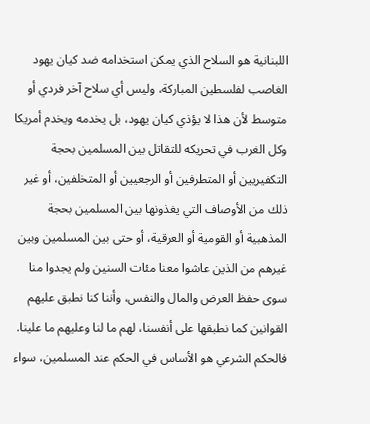اللبنانية هو السلاح الذي يمكن استخدامه ضد كيان يهود الغاصب لفلسطين المباركة، وليس أي سلاح آخر فردي أو متوسط لأن هذا لا يؤذي كيان يهود، بل يخدمه ويخدم أمريكا وكل الغرب في تحريكه للتقاتل بين المسلمين بحجة التكفيريين أو المتطرفين أو الرجعيين أو المتخلفين، أو غير ذلك من الأوصاف التي يغذونها بين المسلمين بحجة المذهبية أو القومية أو العرقية، أو حتى بين المسلمين وبين غيرهم من الذين عاشوا معنا مئات السنين ولم يجدوا منا سوى حفظ العرض والمال والنفس، وأننا كنا نطبق عليهم القوانين كما نطبقها على أنفسنا، لهم ما لنا وعليهم ما علينا. فالحكم الشرعي هو الأساس في الحكم عند المسلمين، سواء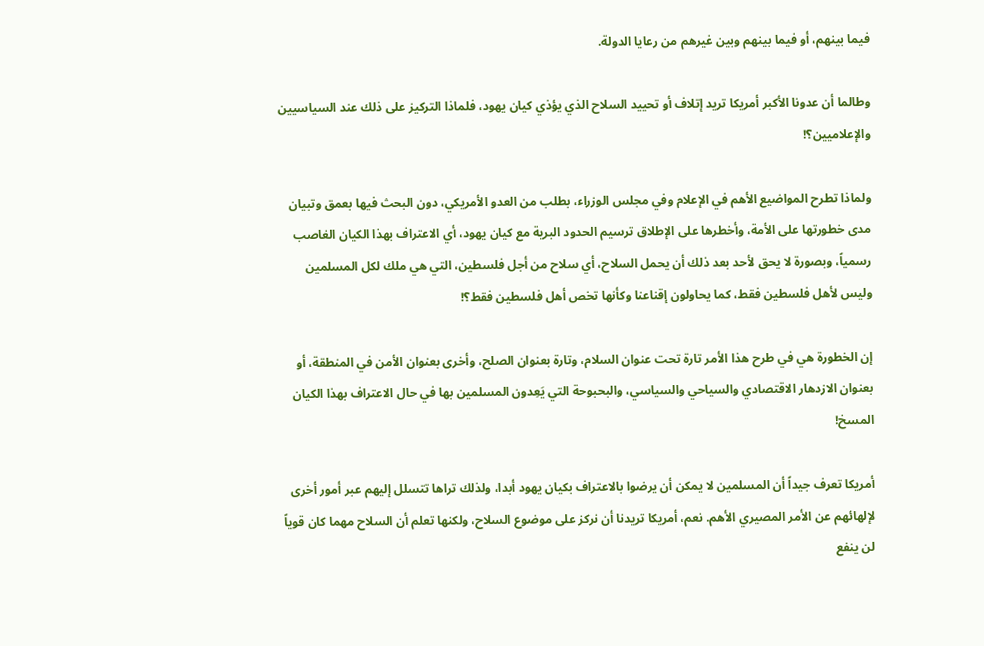فيما بينهم، أو فيما بينهم وبين غيرهم من رعايا الدولة.

وطالما أن عدونا الأكبر أمريكا تريد إتلاف أو تحييد السلاح الذي يؤذي كيان يهود، فلماذا التركيز على ذلك عند السياسيين والإعلاميين؟!

ولماذا تطرح المواضيع الأهم في الإعلام وفي مجلس الوزراء، بطلب من العدو الأمريكي، دون البحث فيها بعمق وتبيان مدى خطورتها على الأمة، وأخطرها على الإطلاق ترسيم الحدود البرية مع كيان يهود، أي الاعتراف بهذا الكيان الغاصب رسمياً، وبصورة لا يحق لأحد بعد ذلك أن يحمل السلاح، أي سلاح من أجل فلسطين، التي هي ملك لكل المسلمين وليس لأهل فلسطين فقط، كما يحاولون إقناعنا وكأنها تخص أهل فلسطين فقط؟!

إن الخطورة هي في طرح هذا الأمر تارة تحت عنوان السلام، وتارة بعنوان الصلح، وأخرى بعنوان الأمن في المنطقة، أو بعنوان الازدهار الاقتصادي والسياحي والسياسي، والبحبوحة التي يَعِدون المسلمين بها في حال الاعتراف بهذا الكيان المسخ!

أمريكا تعرف جيداً أن المسلمين لا يمكن أن يرضوا بالاعتراف بكيان يهود أبدا، ولذلك تراها تتسلل إليهم عبر أمور أخرى لإلهائهم عن الأمر المصيري الأهم. نعم، أمريكا تريدنا أن نركز على موضوع السلاح، ولكنها تعلم أن السلاح مهما كان قوياً لن ينفع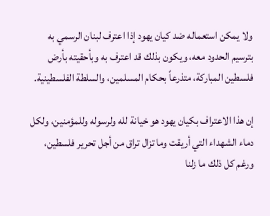ولا يمكن استعماله ضد كيان يهود إذا اعترف لبنان الرسمي به بترسيم الحدود معه، ويكون بذلك قد اعترف به وبأحقيته بأرض فلسطين المباركة، متذرعاً بحكام المسلمين، والسلطة الفلسطينية.

إن هذا الاعتراف بكيان يهود هو خيانة لله ولرسوله وللمؤمنين، ولكل دماء الشهداء التي أريقت وما تزال تراق من أجل تحرير فلسطين، ورغم كل ذلك ما زلنا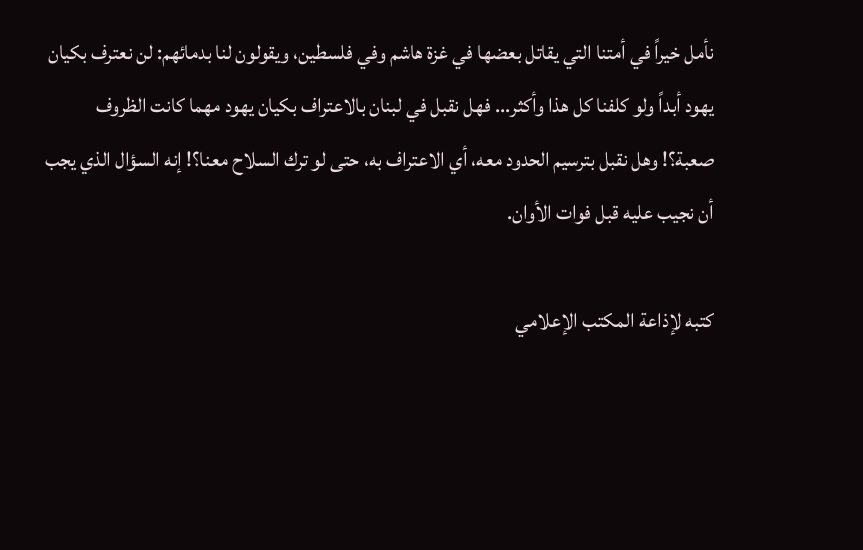نأمل خيراً في أمتنا التي يقاتل بعضها في غزة هاشم وفي فلسطين، ويقولون لنا بدمائهم: لن نعترف بكيان يهود أبداً ولو كلفنا كل هذا وأكثر... فهل نقبل في لبنان بالاعتراف بكيان يهود مهما كانت الظروف صعبة؟! وهل نقبل بترسيم الحدود معه، أي الاعتراف به، حتى لو ترك السلاح معنا؟! إنه السؤال الذي يجب أن نجيب عليه قبل فوات الأوان.

كتبه لإذاعة المكتب الإعلامي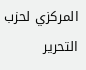المركزي لحزب التحرير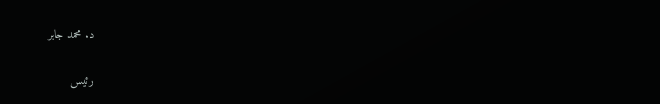د. محمد جابر

رئيس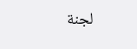لجنة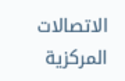الاتصالات المركزية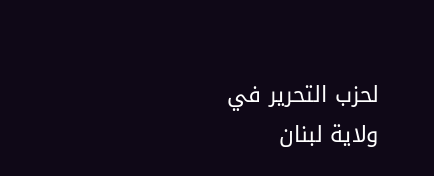لحزب التحرير في ولاية لبنان